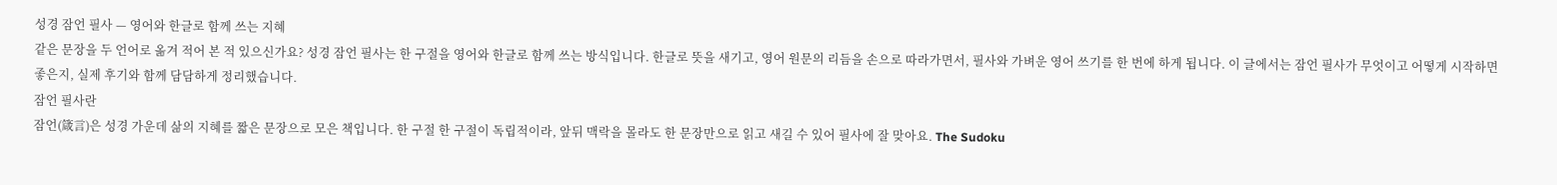성경 잠언 필사 — 영어와 한글로 함께 쓰는 지혜
같은 문장을 두 언어로 옮겨 적어 본 적 있으신가요? 성경 잠언 필사는 한 구절을 영어와 한글로 함께 쓰는 방식입니다. 한글로 뜻을 새기고, 영어 원문의 리듬을 손으로 따라가면서, 필사와 가벼운 영어 쓰기를 한 번에 하게 됩니다. 이 글에서는 잠언 필사가 무엇이고 어떻게 시작하면 좋은지, 실제 후기와 함께 담담하게 정리했습니다.
잠언 필사란
잠언(箴言)은 성경 가운데 삶의 지혜를 짧은 문장으로 모은 책입니다. 한 구절 한 구절이 독립적이라, 앞뒤 맥락을 몰라도 한 문장만으로 읽고 새길 수 있어 필사에 잘 맞아요. The Sudoku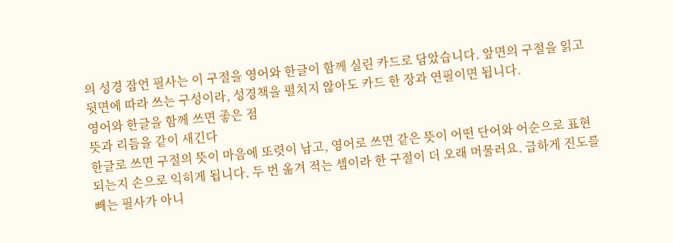의 성경 잠언 필사는 이 구절을 영어와 한글이 함께 실린 카드로 담았습니다. 앞면의 구절을 읽고 뒷면에 따라 쓰는 구성이라, 성경책을 펼치지 않아도 카드 한 장과 연필이면 됩니다.
영어와 한글을 함께 쓰면 좋은 점
뜻과 리듬을 같이 새긴다
한글로 쓰면 구절의 뜻이 마음에 또렷이 남고, 영어로 쓰면 같은 뜻이 어떤 단어와 어순으로 표현되는지 손으로 익히게 됩니다. 두 번 옮겨 적는 셈이라 한 구절이 더 오래 머물러요. 급하게 진도를 빼는 필사가 아니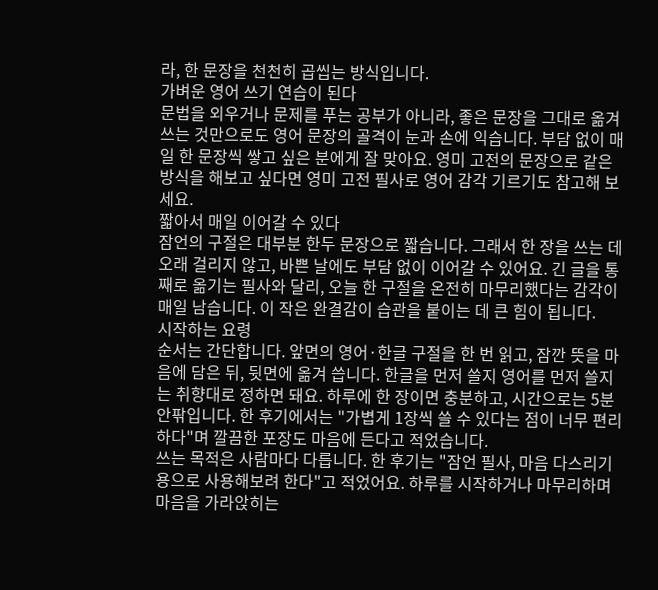라, 한 문장을 천천히 곱씹는 방식입니다.
가벼운 영어 쓰기 연습이 된다
문법을 외우거나 문제를 푸는 공부가 아니라, 좋은 문장을 그대로 옮겨 쓰는 것만으로도 영어 문장의 골격이 눈과 손에 익습니다. 부담 없이 매일 한 문장씩 쌓고 싶은 분에게 잘 맞아요. 영미 고전의 문장으로 같은 방식을 해보고 싶다면 영미 고전 필사로 영어 감각 기르기도 참고해 보세요.
짧아서 매일 이어갈 수 있다
잠언의 구절은 대부분 한두 문장으로 짧습니다. 그래서 한 장을 쓰는 데 오래 걸리지 않고, 바쁜 날에도 부담 없이 이어갈 수 있어요. 긴 글을 통째로 옮기는 필사와 달리, 오늘 한 구절을 온전히 마무리했다는 감각이 매일 남습니다. 이 작은 완결감이 습관을 붙이는 데 큰 힘이 됩니다.
시작하는 요령
순서는 간단합니다. 앞면의 영어·한글 구절을 한 번 읽고, 잠깐 뜻을 마음에 담은 뒤, 뒷면에 옮겨 씁니다. 한글을 먼저 쓸지 영어를 먼저 쓸지는 취향대로 정하면 돼요. 하루에 한 장이면 충분하고, 시간으로는 5분 안팎입니다. 한 후기에서는 "가볍게 1장씩 쓸 수 있다는 점이 너무 편리하다"며 깔끔한 포장도 마음에 든다고 적었습니다.
쓰는 목적은 사람마다 다릅니다. 한 후기는 "잠언 필사, 마음 다스리기 용으로 사용해보려 한다"고 적었어요. 하루를 시작하거나 마무리하며 마음을 가라앉히는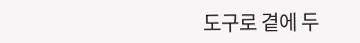도구로 곁에 두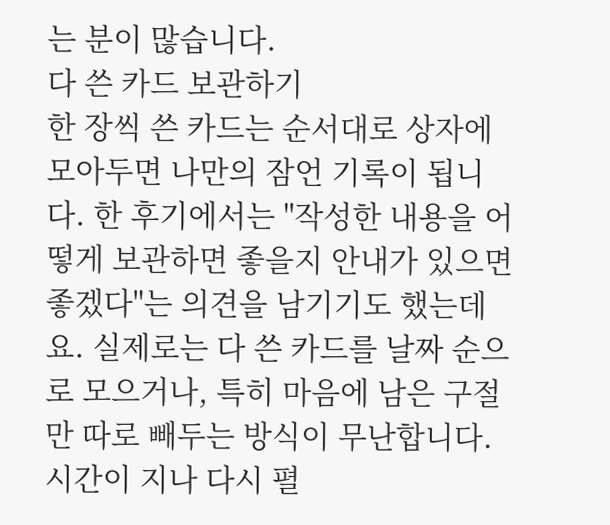는 분이 많습니다.
다 쓴 카드 보관하기
한 장씩 쓴 카드는 순서대로 상자에 모아두면 나만의 잠언 기록이 됩니다. 한 후기에서는 "작성한 내용을 어떻게 보관하면 좋을지 안내가 있으면 좋겠다"는 의견을 남기기도 했는데요. 실제로는 다 쓴 카드를 날짜 순으로 모으거나, 특히 마음에 남은 구절만 따로 빼두는 방식이 무난합니다. 시간이 지나 다시 펼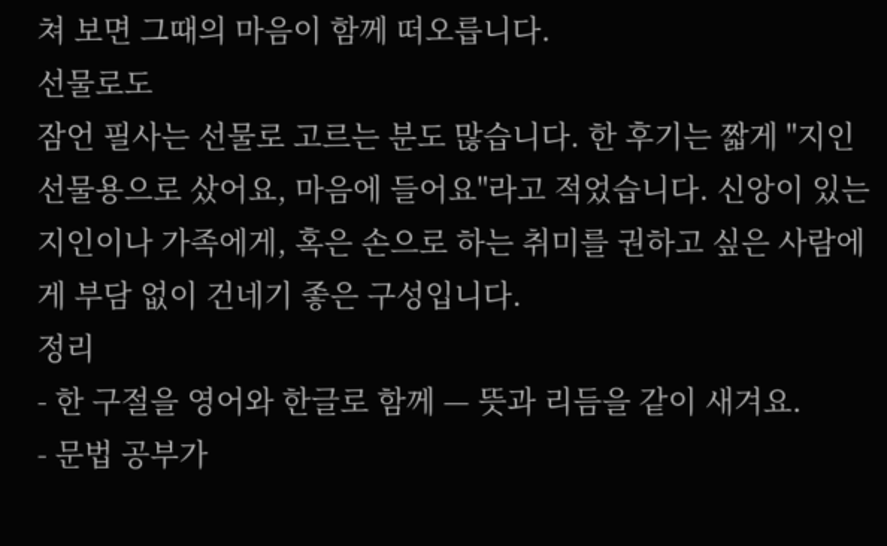쳐 보면 그때의 마음이 함께 떠오릅니다.
선물로도
잠언 필사는 선물로 고르는 분도 많습니다. 한 후기는 짧게 "지인 선물용으로 샀어요, 마음에 들어요"라고 적었습니다. 신앙이 있는 지인이나 가족에게, 혹은 손으로 하는 취미를 권하고 싶은 사람에게 부담 없이 건네기 좋은 구성입니다.
정리
- 한 구절을 영어와 한글로 함께 — 뜻과 리듬을 같이 새겨요.
- 문법 공부가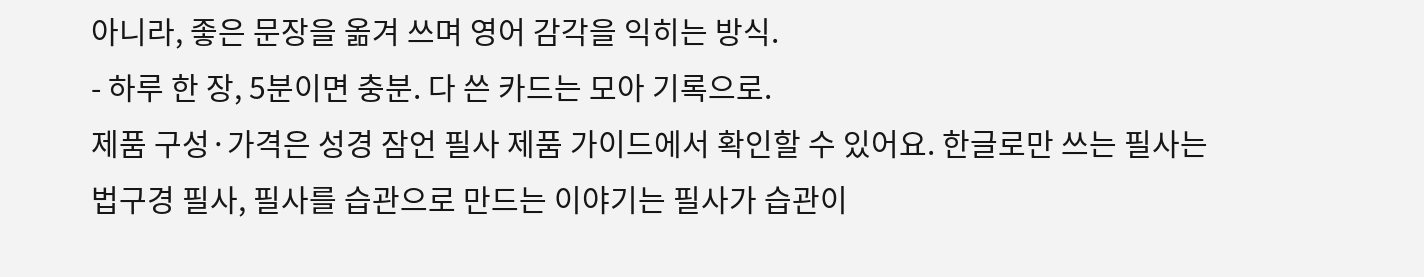아니라, 좋은 문장을 옮겨 쓰며 영어 감각을 익히는 방식.
- 하루 한 장, 5분이면 충분. 다 쓴 카드는 모아 기록으로.
제품 구성·가격은 성경 잠언 필사 제품 가이드에서 확인할 수 있어요. 한글로만 쓰는 필사는 법구경 필사, 필사를 습관으로 만드는 이야기는 필사가 습관이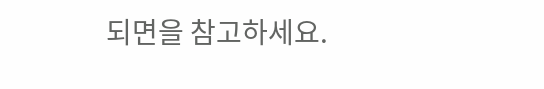되면을 참고하세요.